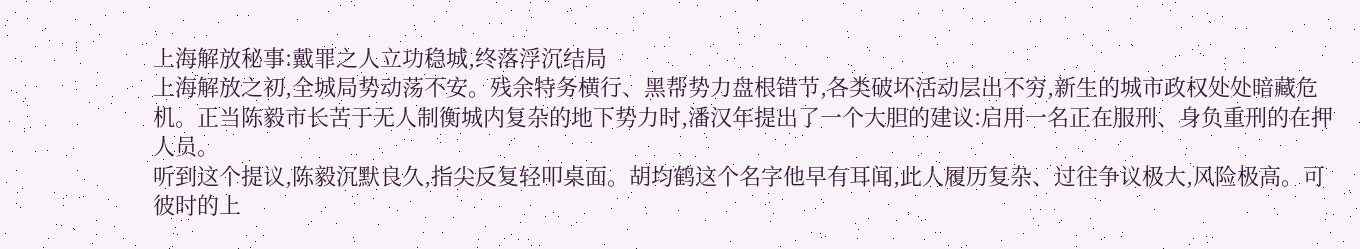上海解放秘事:戴罪之人立功稳城,终落浮沉结局
上海解放之初,全城局势动荡不安。残余特务横行、黑帮势力盘根错节,各类破坏活动层出不穷,新生的城市政权处处暗藏危机。正当陈毅市长苦于无人制衡城内复杂的地下势力时,潘汉年提出了一个大胆的建议:启用一名正在服刑、身负重刑的在押人员。
听到这个提议,陈毅沉默良久,指尖反复轻叩桌面。胡均鹤这个名字他早有耳闻,此人履历复杂、过往争议极大,风险极高。可彼时的上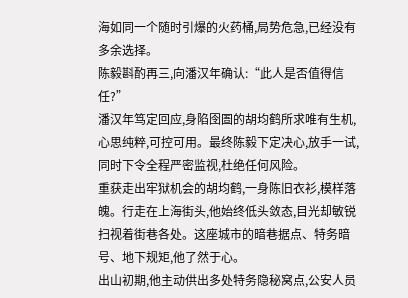海如同一个随时引爆的火药桶,局势危急,已经没有多余选择。
陈毅斟酌再三,向潘汉年确认:“此人是否值得信任?”
潘汉年笃定回应,身陷囹圄的胡均鹤所求唯有生机,心思纯粹,可控可用。最终陈毅下定决心,放手一试,同时下令全程严密监视,杜绝任何风险。
重获走出牢狱机会的胡均鹤,一身陈旧衣衫,模样落魄。行走在上海街头,他始终低头敛态,目光却敏锐扫视着街巷各处。这座城市的暗巷据点、特务暗号、地下规矩,他了然于心。
出山初期,他主动供出多处特务隐秘窝点,公安人员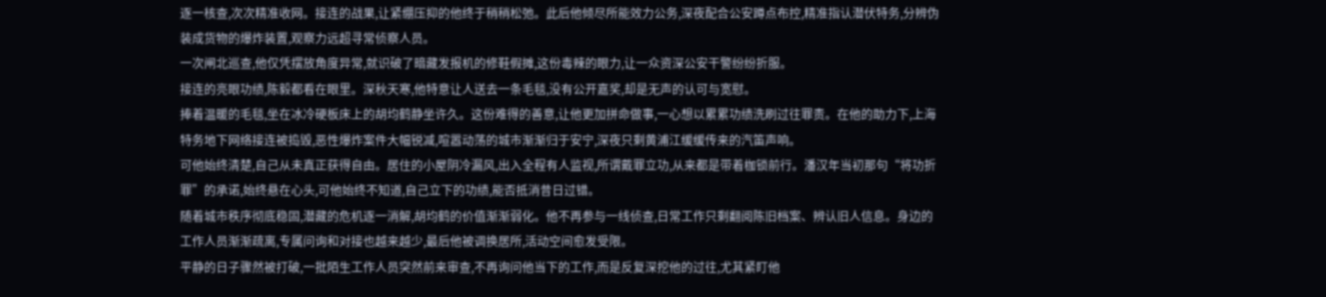逐一核查,次次精准收网。接连的战果,让紧绷压抑的他终于稍稍松弛。此后他倾尽所能效力公务,深夜配合公安蹲点布控,精准指认潜伏特务,分辨伪装成货物的爆炸装置,观察力远超寻常侦察人员。
一次闸北巡查,他仅凭摆放角度异常,就识破了暗藏发报机的修鞋假摊,这份毒辣的眼力,让一众资深公安干警纷纷折服。
接连的亮眼功绩,陈毅都看在眼里。深秋天寒,他特意让人送去一条毛毯,没有公开嘉奖,却是无声的认可与宽慰。
捧着温暖的毛毯,坐在冰冷硬板床上的胡均鹤静坐许久。这份难得的善意,让他更加拼命做事,一心想以累累功绩洗刷过往罪责。在他的助力下,上海特务地下网络接连被捣毁,恶性爆炸案件大幅锐减,喧嚣动荡的城市渐渐归于安宁,深夜只剩黄浦江缓缓传来的汽笛声响。
可他始终清楚,自己从未真正获得自由。居住的小屋阴冷漏风,出入全程有人监视,所谓戴罪立功,从来都是带着枷锁前行。潘汉年当初那句“将功折罪”的承诺,始终悬在心头,可他始终不知道,自己立下的功绩,能否抵消昔日过错。
随着城市秩序彻底稳固,潜藏的危机逐一消解,胡均鹤的价值渐渐弱化。他不再参与一线侦查,日常工作只剩翻阅陈旧档案、辨认旧人信息。身边的工作人员渐渐疏离,专属问询和对接也越来越少,最后他被调换居所,活动空间愈发受限。
平静的日子骤然被打破,一批陌生工作人员突然前来审查,不再询问他当下的工作,而是反复深挖他的过往,尤其紧盯他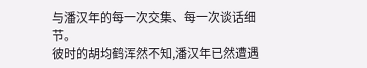与潘汉年的每一次交集、每一次谈话细节。
彼时的胡均鹤浑然不知,潘汉年已然遭遇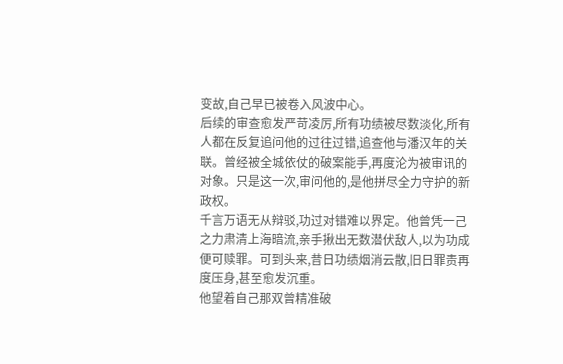变故,自己早已被卷入风波中心。
后续的审查愈发严苛凌厉,所有功绩被尽数淡化,所有人都在反复追问他的过往过错,追查他与潘汉年的关联。曾经被全城依仗的破案能手,再度沦为被审讯的对象。只是这一次,审问他的,是他拼尽全力守护的新政权。
千言万语无从辩驳,功过对错难以界定。他曾凭一己之力肃清上海暗流,亲手揪出无数潜伏敌人,以为功成便可赎罪。可到头来,昔日功绩烟消云散,旧日罪责再度压身,甚至愈发沉重。
他望着自己那双曾精准破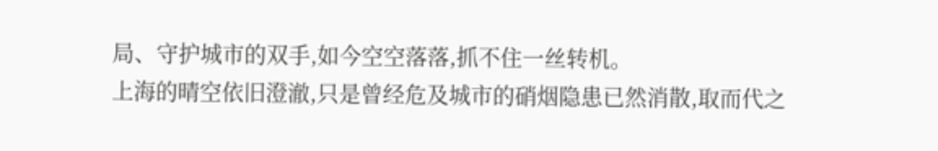局、守护城市的双手,如今空空落落,抓不住一丝转机。
上海的晴空依旧澄澈,只是曾经危及城市的硝烟隐患已然消散,取而代之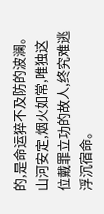的,是命运猝不及防的波澜。山河安定,烟火如常,唯独这位戴罪立功的故人,终究难逃浮沉宿命。